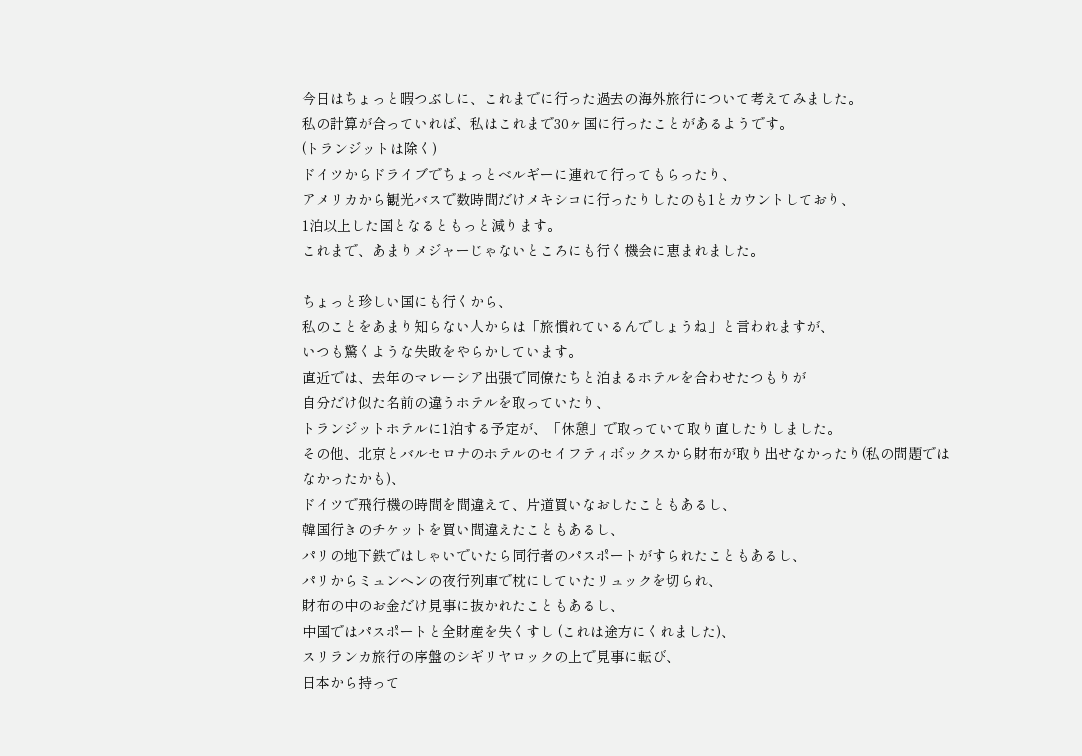今日はちょっと暇つぶしに、これまでに行った過去の海外旅行について考えてみました。
私の計算が合っていれば、私はこれまで30ヶ国に行ったことがあるようです。
(トランジットは除く)
ドイツからドライブでちょっとベルギーに連れて行ってもらったり、
アメリカから観光バスで数時間だけメキシコに行ったりしたのも1とカウントしており、
1泊以上した国となるともっと減ります。
これまで、あまりメジャーじゃないところにも行く機会に恵まれました。

ちょっと珍しい国にも行くから、
私のことをあまり知らない人からは「旅慣れているんでしょうね」と言われますが、
いつも驚くような失敗をやらかしています。
直近では、去年のマレーシア出張で同僚たちと泊まるホテルを合わせたつもりが
自分だけ似た名前の違うホテルを取っていたり、
トランジットホテルに1泊する予定が、「休憩」で取っていて取り直したりしました。
その他、北京とバルセロナのホテルのセイフティボックスから財布が取り出せなかったり(私の問題ではなかったかも)、
ドイツで飛行機の時間を間違えて、片道買いなおしたこともあるし、
韓国行きのチケットを買い間違えたこともあるし、
パリの地下鉄ではしゃいでいたら同行者のパスポートがすられたこともあるし、
パリからミュンヘンの夜行列車で枕にしていたリュックを切られ、
財布の中のお金だけ見事に抜かれたこともあるし、
中国ではパスポートと全財産を失くすし (これは途方にくれました)、
スリランカ旅行の序盤のシギリヤロックの上で見事に転び、
日本から持って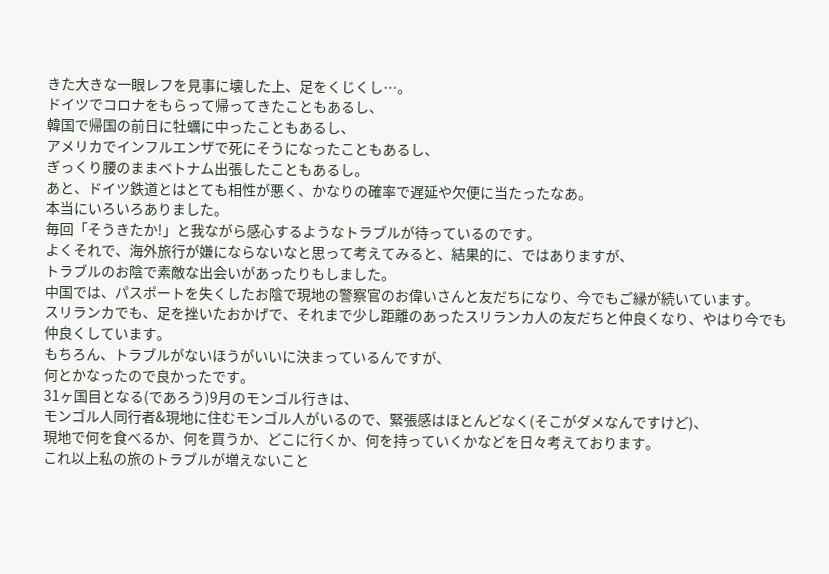きた大きな一眼レフを見事に壊した上、足をくじくし…。
ドイツでコロナをもらって帰ってきたこともあるし、
韓国で帰国の前日に牡蠣に中ったこともあるし、
アメリカでインフルエンザで死にそうになったこともあるし、
ぎっくり腰のままベトナム出張したこともあるし。
あと、ドイツ鉄道とはとても相性が悪く、かなりの確率で遅延や欠便に当たったなあ。
本当にいろいろありました。
毎回「そうきたか!」と我ながら感心するようなトラブルが待っているのです。
よくそれで、海外旅行が嫌にならないなと思って考えてみると、結果的に、ではありますが、
トラブルのお陰で素敵な出会いがあったりもしました。
中国では、パスポートを失くしたお陰で現地の警察官のお偉いさんと友だちになり、今でもご縁が続いています。
スリランカでも、足を挫いたおかげで、それまで少し距離のあったスリランカ人の友だちと仲良くなり、やはり今でも仲良くしています。
もちろん、トラブルがないほうがいいに決まっているんですが、
何とかなったので良かったです。
31ヶ国目となる(であろう)9月のモンゴル行きは、
モンゴル人同行者&現地に住むモンゴル人がいるので、緊張感はほとんどなく(そこがダメなんですけど)、
現地で何を食べるか、何を買うか、どこに行くか、何を持っていくかなどを日々考えております。
これ以上私の旅のトラブルが増えないこと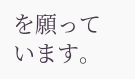を願っています。